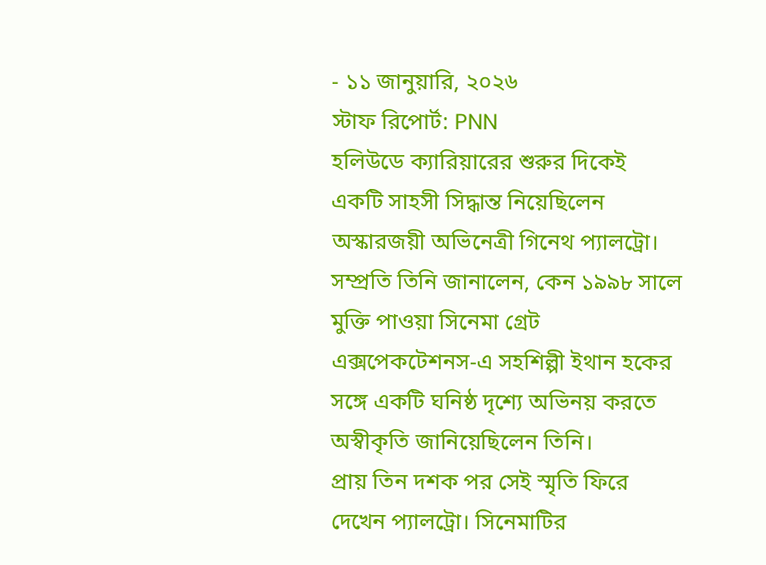- ১১ জানুয়ারি, ২০২৬
স্টাফ রিপোর্ট: PNN
হলিউডে ক্যারিয়ারের শুরুর দিকেই একটি সাহসী সিদ্ধান্ত নিয়েছিলেন অস্কারজয়ী অভিনেত্রী গিনেথ প্যালট্রো। সম্প্রতি তিনি জানালেন, কেন ১৯৯৮ সালে মুক্তি পাওয়া সিনেমা গ্রেট এক্সপেকটেশনস-এ সহশিল্পী ইথান হকের সঙ্গে একটি ঘনিষ্ঠ দৃশ্যে অভিনয় করতে অস্বীকৃতি জানিয়েছিলেন তিনি।
প্রায় তিন দশক পর সেই স্মৃতি ফিরে দেখেন প্যালট্রো। সিনেমাটির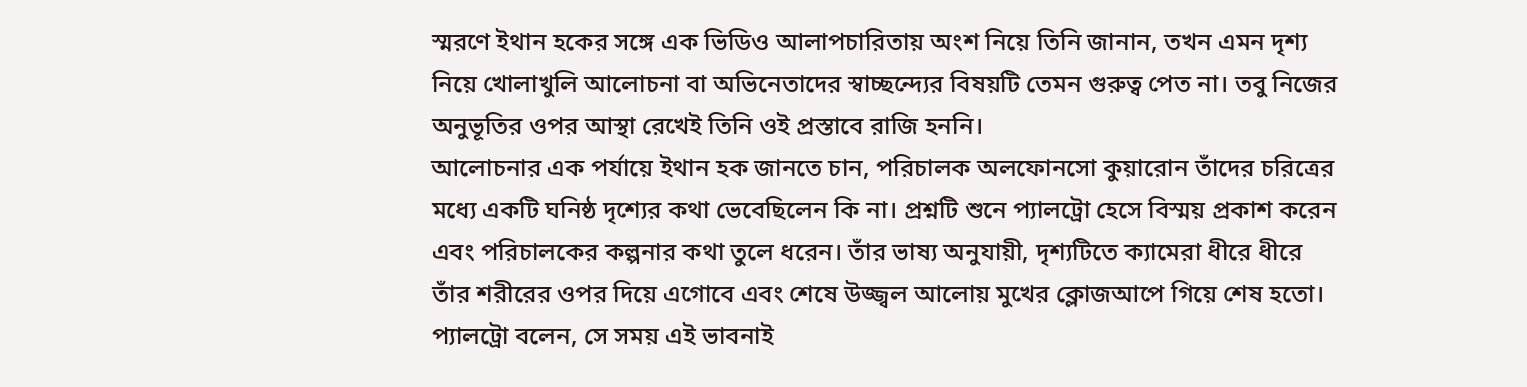স্মরণে ইথান হকের সঙ্গে এক ভিডিও আলাপচারিতায় অংশ নিয়ে তিনি জানান, তখন এমন দৃশ্য নিয়ে খোলাখুলি আলোচনা বা অভিনেতাদের স্বাচ্ছন্দ্যের বিষয়টি তেমন গুরুত্ব পেত না। তবু নিজের অনুভূতির ওপর আস্থা রেখেই তিনি ওই প্রস্তাবে রাজি হননি।
আলোচনার এক পর্যায়ে ইথান হক জানতে চান, পরিচালক অলফোনসো কুয়ারোন তাঁদের চরিত্রের মধ্যে একটি ঘনিষ্ঠ দৃশ্যের কথা ভেবেছিলেন কি না। প্রশ্নটি শুনে প্যালট্রো হেসে বিস্ময় প্রকাশ করেন এবং পরিচালকের কল্পনার কথা তুলে ধরেন। তাঁর ভাষ্য অনুযায়ী, দৃশ্যটিতে ক্যামেরা ধীরে ধীরে তাঁর শরীরের ওপর দিয়ে এগোবে এবং শেষে উজ্জ্বল আলোয় মুখের ক্লোজআপে গিয়ে শেষ হতো।
প্যালট্রো বলেন, সে সময় এই ভাবনাই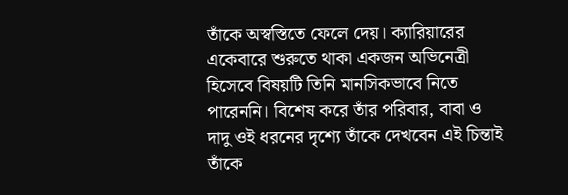তাঁকে অস্বস্তিতে ফেলে দেয়। ক্যারিয়ারের একেবারে শুরুতে থাকা একজন অভিনেত্রী হিসেবে বিষয়টি তিনি মানসিকভাবে নিতে পারেননি। বিশেষ করে তাঁর পরিবার, বাবা ও দাদু ওই ধরনের দৃশ্যে তাঁকে দেখবেন এই চিন্তাই তাঁকে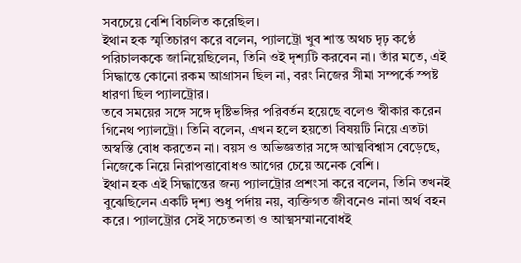সবচেয়ে বেশি বিচলিত করেছিল।
ইথান হক স্মৃতিচারণ করে বলেন, প্যালট্রো খুব শান্ত অথচ দৃঢ় কণ্ঠে পরিচালককে জানিয়েছিলেন, তিনি ওই দৃশ্যটি করবেন না। তাঁর মতে, এই সিদ্ধান্তে কোনো রকম আগ্রাসন ছিল না, বরং নিজের সীমা সম্পর্কে স্পষ্ট ধারণা ছিল প্যালট্রোর।
তবে সময়ের সঙ্গে সঙ্গে দৃষ্টিভঙ্গির পরিবর্তন হয়েছে বলেও স্বীকার করেন গিনেথ প্যালট্রো। তিনি বলেন, এখন হলে হয়তো বিষয়টি নিয়ে এতটা অস্বস্তি বোধ করতেন না। বয়স ও অভিজ্ঞতার সঙ্গে আত্মবিশ্বাস বেড়েছে, নিজেকে নিয়ে নিরাপত্তাবোধও আগের চেয়ে অনেক বেশি।
ইথান হক এই সিদ্ধান্তের জন্য প্যালট্রোর প্রশংসা করে বলেন, তিনি তখনই বুঝেছিলেন একটি দৃশ্য শুধু পর্দায় নয়, ব্যক্তিগত জীবনেও নানা অর্থ বহন করে। প্যালট্রোর সেই সচেতনতা ও আত্মসম্মানবোধই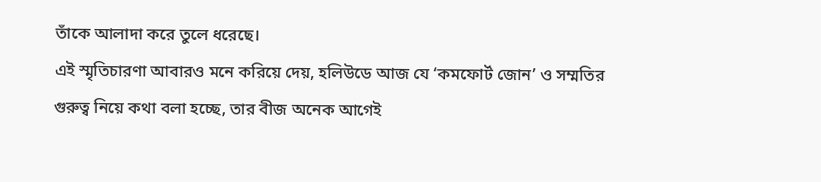তাঁকে আলাদা করে তুলে ধরেছে।
এই স্মৃতিচারণা আবারও মনে করিয়ে দেয়, হলিউডে আজ যে ‘কমফোর্ট জোন’ ও সম্মতির গুরুত্ব নিয়ে কথা বলা হচ্ছে, তার বীজ অনেক আগেই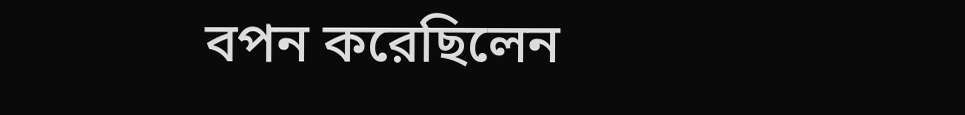বপন করেছিলেন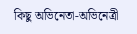কিছু অভিনেতা-অভিনেত্রী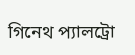গিনেথ প্যালট্রো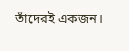তাঁদেরই একজন।